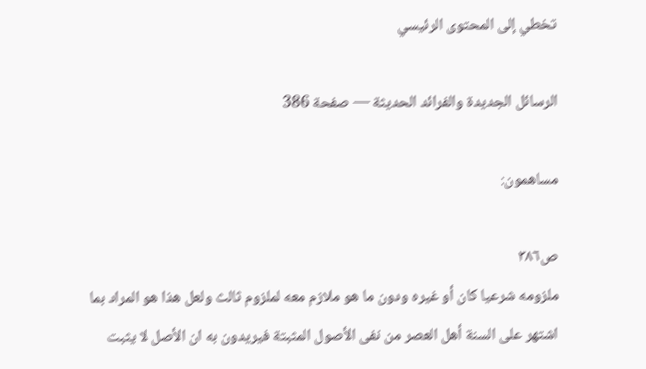تخطي إلى المحتوى الرئيسي

الرسائل الجديدة والفرائد الحديثة — صفحة 386

مساهمون:

ص٣٨٦
ملزومه شرعيا كان أو غيره ودون ما هو ملازم معه لملزوم ثالث ولعل هذا هو المراد بما اشتهر على السنة أهل العصر من نفى الأصول المثبتة فيريدون به ان الأصل لا يثبت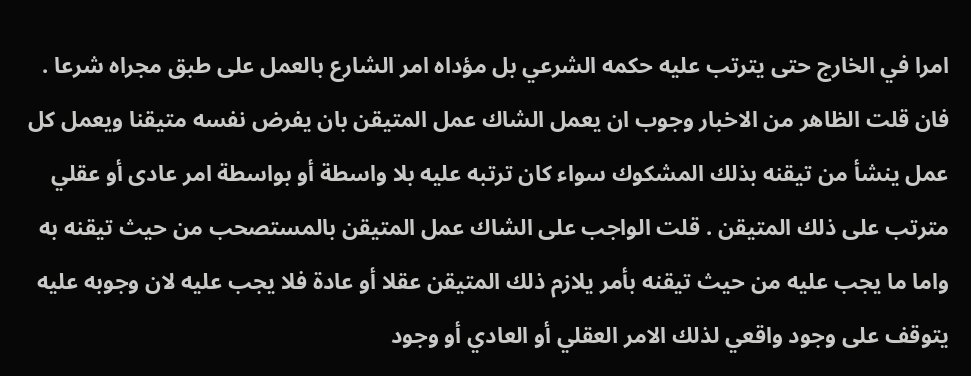امرا في الخارج حتى يترتب عليه حكمه الشرعي بل مؤداه امر الشارع بالعمل على طبق مجراه شرعا . فان قلت الظاهر من الاخبار وجوب ان يعمل الشاك عمل المتيقن بان يفرض نفسه متيقنا ويعمل كل عمل ينشأ من تيقنه بذلك المشكوك سواء كان ترتبه عليه بلا واسطة أو بواسطة امر عادى أو عقلي مترتب على ذلك المتيقن . قلت الواجب على الشاك عمل المتيقن بالمستصحب من حيث تيقنه به واما ما يجب عليه من حيث تيقنه بأمر يلازم ذلك المتيقن عقلا أو عادة فلا يجب عليه لان وجوبه عليه يتوقف على وجود واقعي لذلك الامر العقلي أو العادي أو وجود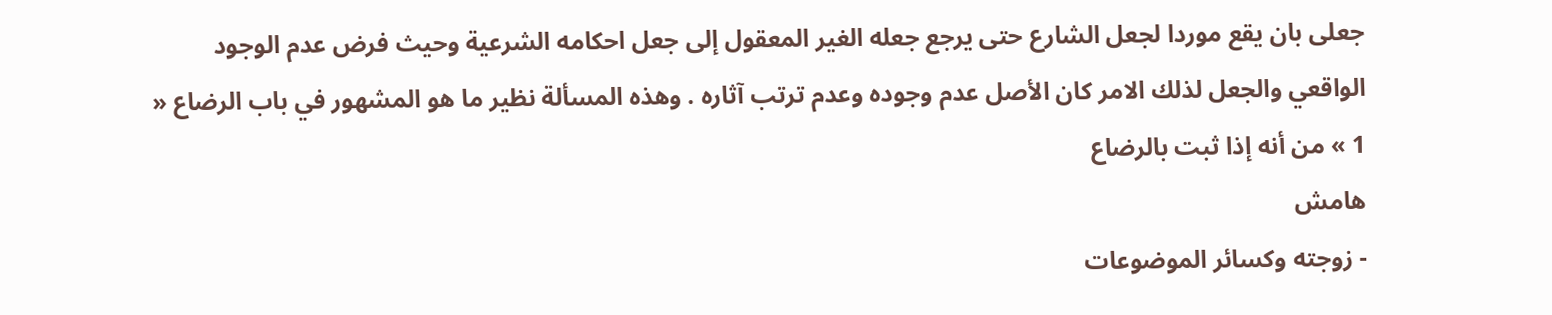جعلى بان يقع موردا لجعل الشارع حتى يرجع جعله الغير المعقول إلى جعل احكامه الشرعية وحيث فرض عدم الوجود الواقعي والجعل لذلك الامر كان الأصل عدم وجوده وعدم ترتب آثاره . وهذه المسألة نظير ما هو المشهور في باب الرضاع « 1 » من أنه إذا ثبت بالرضاع
هامش
- زوجته وكسائر الموضوعات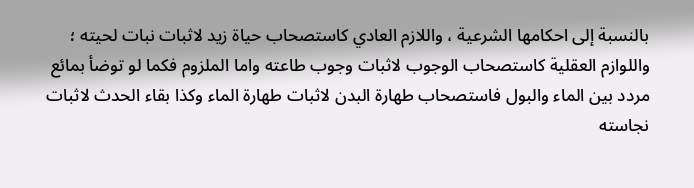بالنسبة إلى احكامها الشرعية ، واللازم العادي كاستصحاب حياة زيد لاثبات نبات لحيته ؛ واللوازم العقلية كاستصحاب الوجوب لاثبات وجوب طاعته واما الملزوم فكما لو توضأ بمائع مردد بين الماء والبول فاستصحاب طهارة البدن لاثبات طهارة الماء وكذا بقاء الحدث لاثبات نجاسته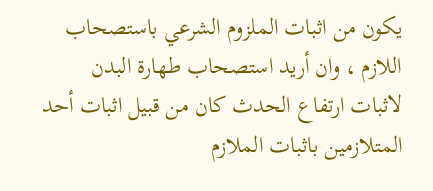يكون من اثبات الملزوم الشرعي باستصحاب اللازم ، وان أريد استصحاب طهارة البدن لاثبات ارتفاع الحدث كان من قبيل اثبات أحد المتلازمين باثبات الملازم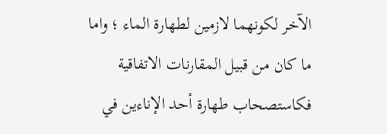الآخر لكونهما لازمين لطهارة الماء ؛ واما ما كان من قبيل المقارنات الاتفاقية فكاستصحاب طهارة أحد الإناءين في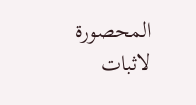المحصورة لاثبات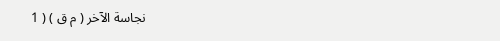نجاسة الآخر ( م ق ) ( 1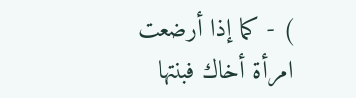) - كما إذا أرضعت امرأة أخاك فبنتها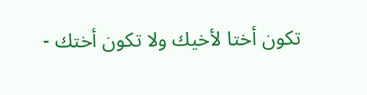تكون أختا لأخيك ولا تكون أختك -